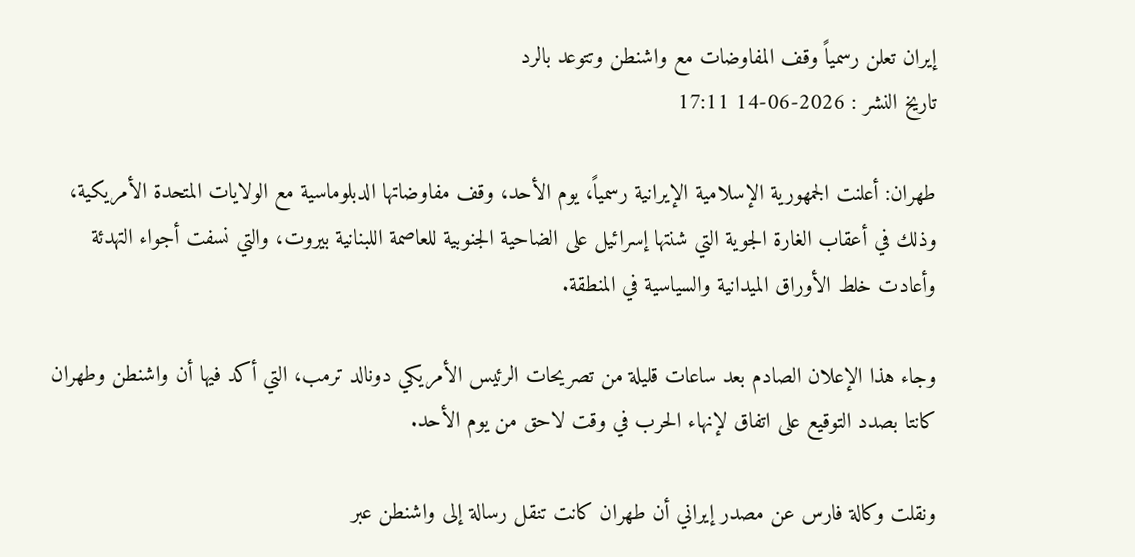إيران تعلن رسمياً وقف المفاوضات مع واشنطن وتتوعد بالرد
تاريخ النشر : 2026-06-14 17:11

طهران: أعلنت الجمهورية الإسلامية الإيرانية رسمياً، يوم الأحد، وقف مفاوضاتها الدبلوماسية مع الولايات المتحدة الأمريكية، وذلك في أعقاب الغارة الجوية التي شنتها إسرائيل على الضاحية الجنوبية للعاصمة اللبنانية بيروت، والتي نسفت أجواء التهدئة وأعادت خلط الأوراق الميدانية والسياسية في المنطقة.

وجاء هذا الإعلان الصادم بعد ساعات قليلة من تصريحات الرئيس الأمريكي دونالد ترمب، التي أكد فيها أن واشنطن وطهران كانتا بصدد التوقيع على اتفاق لإنهاء الحرب في وقت لاحق من يوم الأحد.

ونقلت وكالة فارس عن مصدر إيراني أن طهران كانت تنقل رسالة إلى واشنطن عبر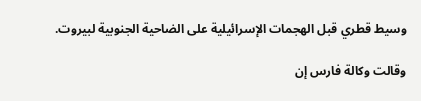وسيط قطري قبل الهجمات الإسرائيلية على الضاحية الجنوبية لبيروت.

وقالت وكالة فارس إن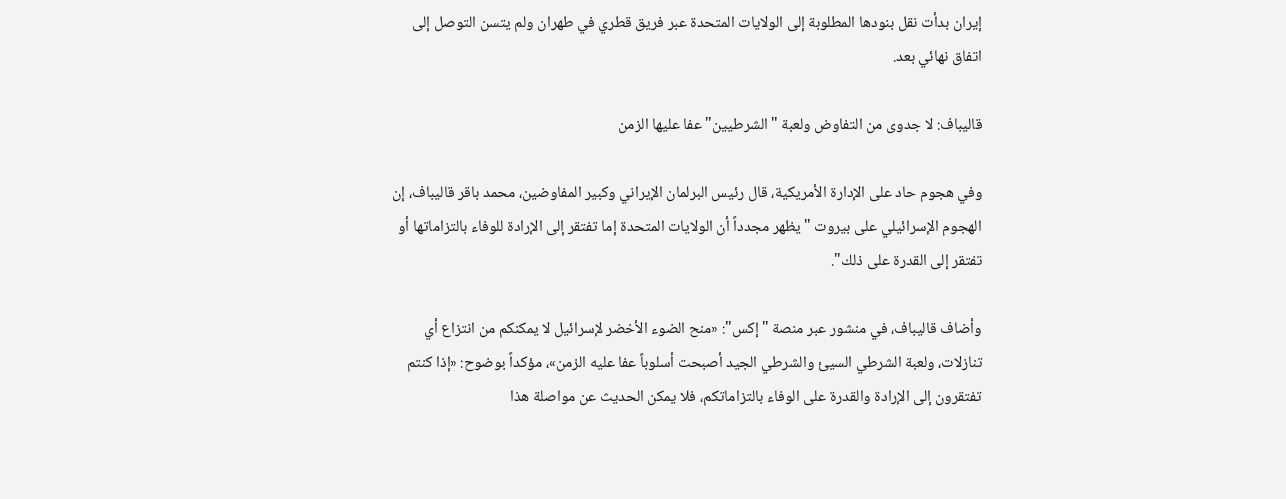إيران بدأت نقل بنودها المطلوبة إلى الولايات المتحدة عبر فريق قطري في طهران ولم يتسن التوصل إلى اتفاق نهائي بعد.

قاليباف: لا جدوى من التفاوض ولعبة "الشرطيين" عفا عليها الزمن

وفي هجوم حاد على الإدارة الأمريكية، قال رئيس البرلمان الإيراني وكبير المفاوضين، محمد باقر قاليباف، إن الهجوم الإسرائيلي على بيروت "يظهر مجدداً أن الولايات المتحدة إما تفتقر إلى الإرادة للوفاء بالتزاماتها أو تفتقر إلى القدرة على ذلك".

وأضاف قاليباف، في منشور عبر منصة "إكس": «منح الضوء الأخضر لإسرائيل لا يمكنكم من انتزاع أي تنازلات، ولعبة الشرطي السيئ والشرطي الجيد أصبحت أسلوباً عفا عليه الزمن»، مؤكداً بوضوح: «إذا كنتم تفتقرون إلى الإرادة والقدرة على الوفاء بالتزاماتكم، فلا يمكن الحديث عن مواصلة هذا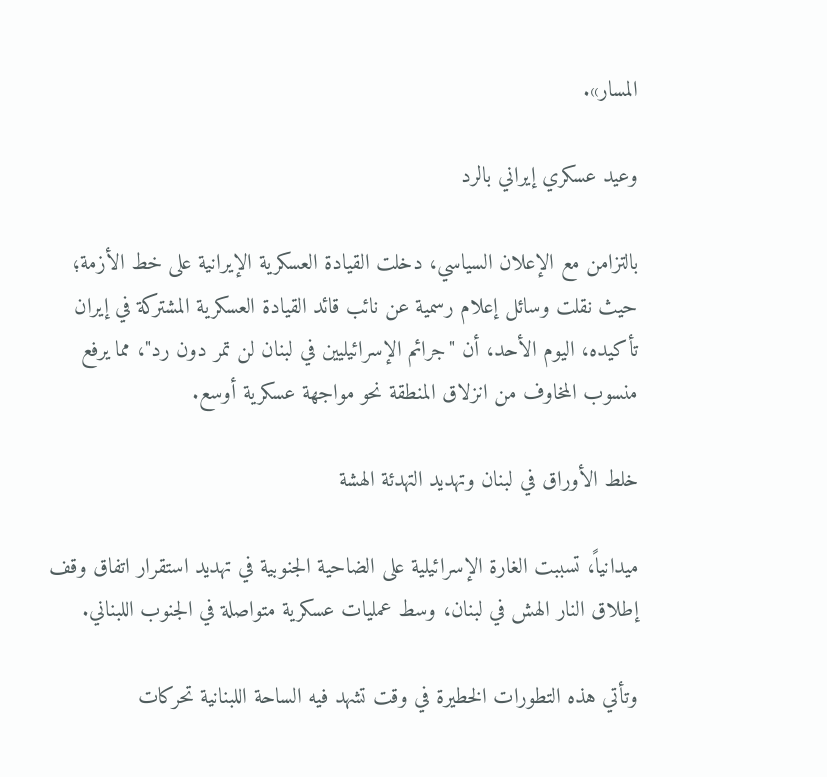المسار».

وعيد عسكري إيراني بالرد

بالتزامن مع الإعلان السياسي، دخلت القيادة العسكرية الإيرانية على خط الأزمة؛ حيث نقلت وسائل إعلام رسمية عن نائب قائد القيادة العسكرية المشتركة في إيران تأكيده، اليوم الأحد، أن "جرائم الإسرائيليين في لبنان لن تمر دون رد"، مما يرفع منسوب المخاوف من انزلاق المنطقة نحو مواجهة عسكرية أوسع.

خلط الأوراق في لبنان وتهديد التهدئة الهشة

ميدانياً، تسببت الغارة الإسرائيلية على الضاحية الجنوبية في تهديد استقرار اتفاق وقف إطلاق النار الهش في لبنان، وسط عمليات عسكرية متواصلة في الجنوب اللبناني.

وتأتي هذه التطورات الخطيرة في وقت تشهد فيه الساحة اللبنانية تحركات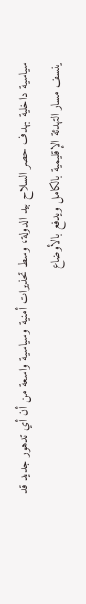سياسية داخلية بهدف حصر السلاح بيد الدولة، وسط تحذيرات أمنية وسياسية واسعة من أن أي تدهور جديد قد ينسف مسار التهدئة الإقليمية بالكامل ويدفع بالأوضاع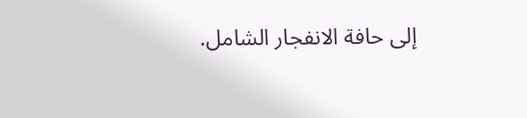إلى حافة الانفجار الشامل.